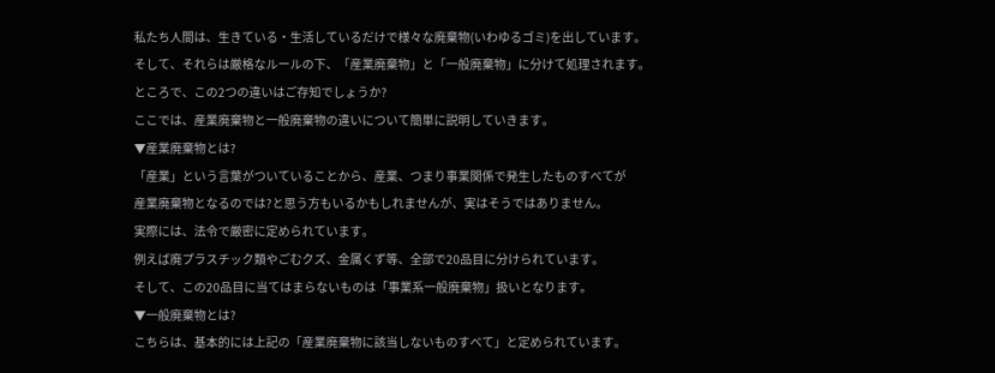私たち人間は、生きている・生活しているだけで様々な廃棄物(いわゆるゴミ)を出しています。
そして、それらは厳格なルールの下、「産業廃棄物」と「一般廃棄物」に分けて処理されます。
ところで、この2つの違いはご存知でしょうか?
ここでは、産業廃棄物と一般廃棄物の違いについて簡単に説明していきます。
▼産業廃棄物とは?
「産業」という言葉がついていることから、産業、つまり事業関係で発生したものすべてが
産業廃棄物となるのでは?と思う方もいるかもしれませんが、実はそうではありません。
実際には、法令で厳密に定められています。
例えば廃プラスチック類やごむクズ、金属くず等、全部で20品目に分けられています。
そして、この20品目に当てはまらないものは「事業系一般廃棄物」扱いとなります。
▼一般廃棄物とは?
こちらは、基本的には上記の「産業廃棄物に該当しないものすべて」と定められています。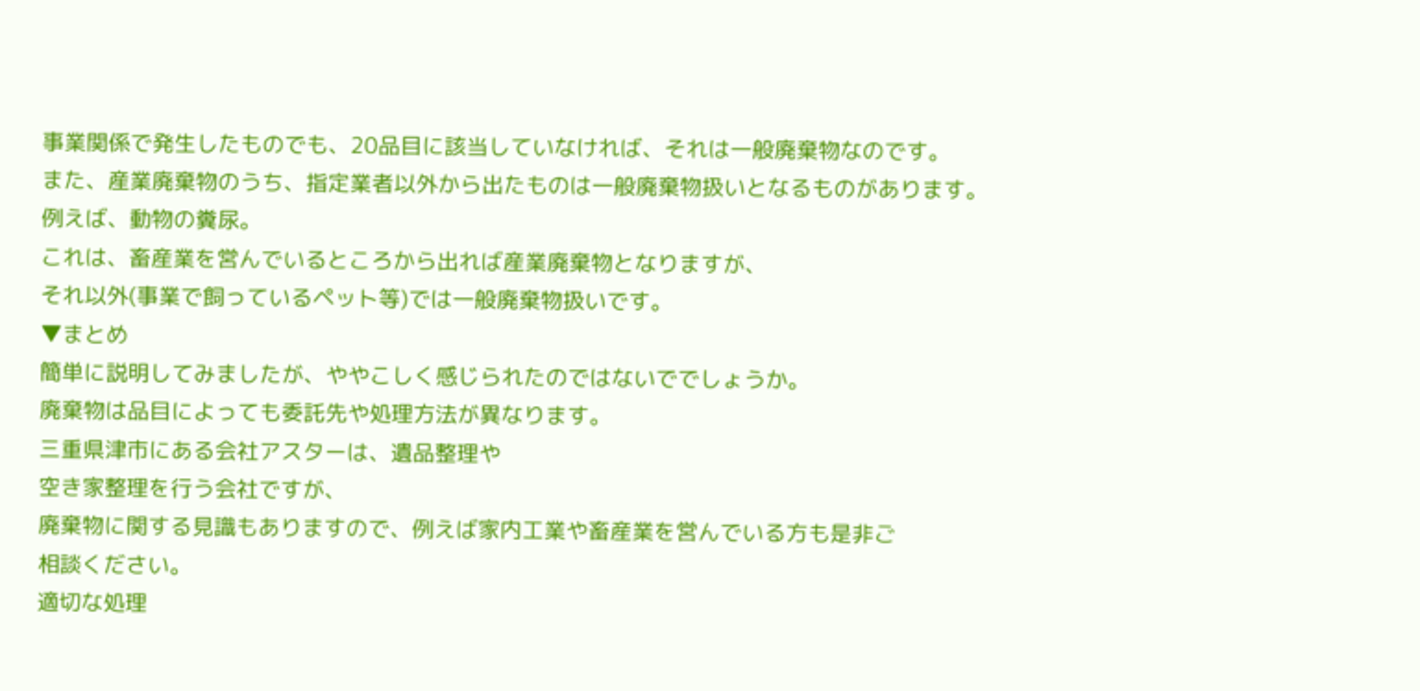事業関係で発生したものでも、20品目に該当していなければ、それは一般廃棄物なのです。
また、産業廃棄物のうち、指定業者以外から出たものは一般廃棄物扱いとなるものがあります。
例えば、動物の糞尿。
これは、畜産業を営んでいるところから出れば産業廃棄物となりますが、
それ以外(事業で飼っているペット等)では一般廃棄物扱いです。
▼まとめ
簡単に説明してみましたが、ややこしく感じられたのではないででしょうか。
廃棄物は品目によっても委託先や処理方法が異なります。
三重県津市にある会社アスターは、遺品整理や
空き家整理を行う会社ですが、
廃棄物に関する見識もありますので、例えば家内工業や畜産業を営んでいる方も是非ご
相談ください。
適切な処理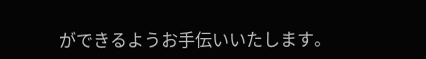ができるようお手伝いいたします。